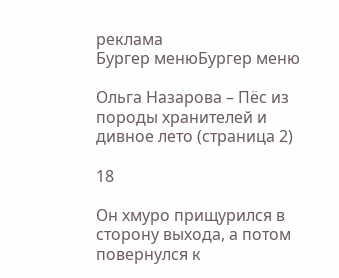реклама
Бургер менюБургер меню

Ольга Назарова – Пёс из породы хранителей и дивное лето (страница 2)

18

Он хмуро прищурился в сторону выхода, а потом повернулся к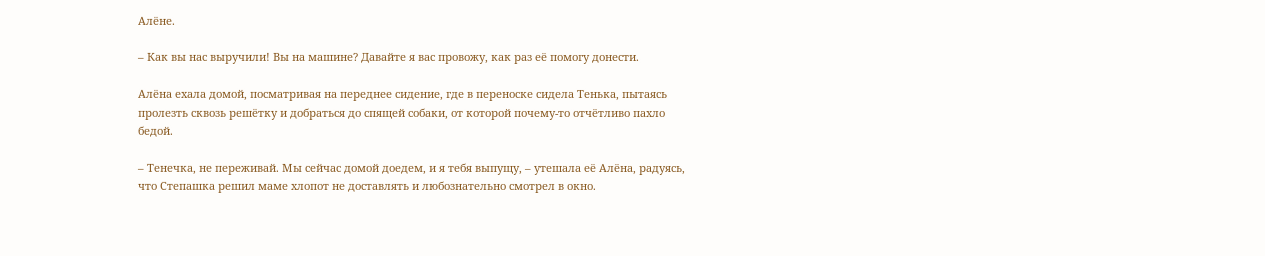Алёне.

– Как вы нас выручили! Вы на машине? Давайте я вас провожу, как раз её помогу донести.

Алёна ехала домой, посматривая на переднее сидение, где в переноске сидела Тенька, пытаясь пролезть сквозь решётку и добраться до спящей собаки, от которой почему-то отчётливо пахло бедой.

– Тенечка, не переживай. Мы сейчас домой доедем, и я тебя выпущу, – утешала её Алёна, радуясь, что Степашка решил маме хлопот не доставлять и любознательно смотрел в окно.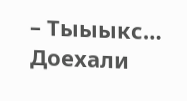– Тыыыкс… Доехали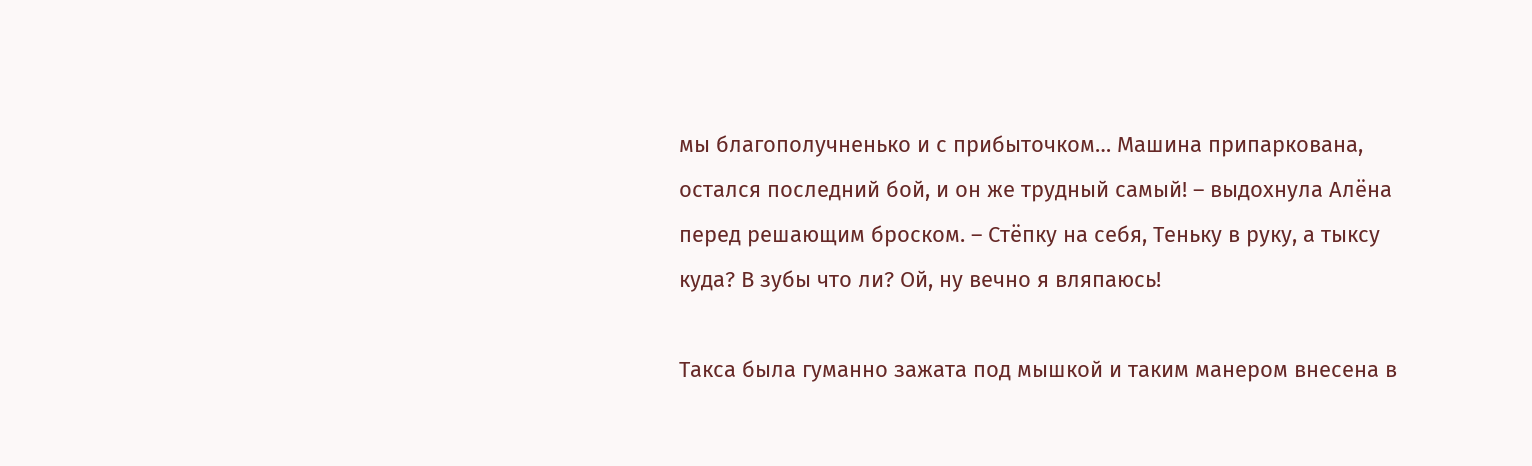мы благополучненько и с прибыточком… Машина припаркована, остался последний бой, и он же трудный самый! – выдохнула Алёна перед решающим броском. – Стёпку на себя, Теньку в руку, а тыксу куда? В зубы что ли? Ой, ну вечно я вляпаюсь!

Такса была гуманно зажата под мышкой и таким манером внесена в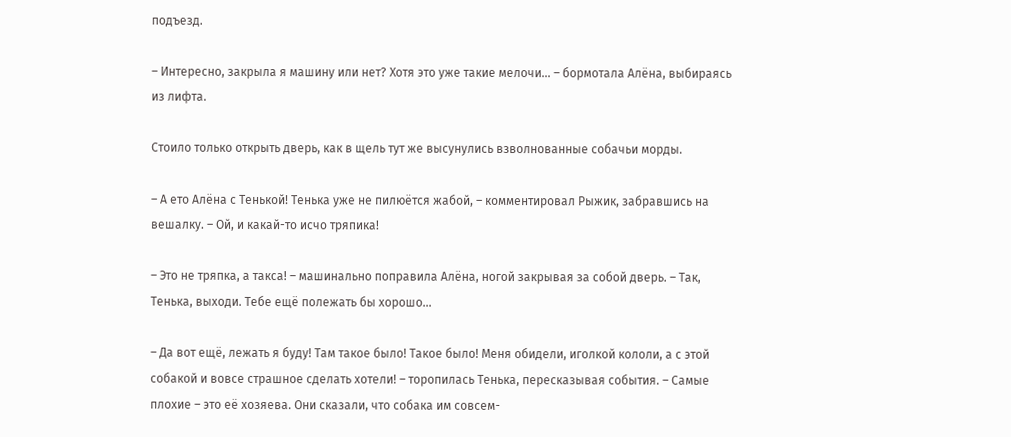подъезд.

– Интересно, закрыла я машину или нет? Хотя это уже такие мелочи… – бормотала Алёна, выбираясь из лифта.

Стоило только открыть дверь, как в щель тут же высунулись взволнованные собачьи морды.

– А ето Алёна с Тенькой! Тенька уже не пилюётся жабой, – комментировал Рыжик, забравшись на вешалку. – Ой, и какай-то исчо тряпика!

– Это не тряпка, а такса! – машинально поправила Алёна, ногой закрывая за собой дверь. – Так, Тенька, выходи. Тебе ещё полежать бы хорошо…

– Да вот ещё, лежать я буду! Там такое было! Такое было! Меня обидели, иголкой кололи, а с этой собакой и вовсе страшное сделать хотели! – торопилась Тенька, пересказывая события. – Самые плохие – это её хозяева. Они сказали, что собака им совсем-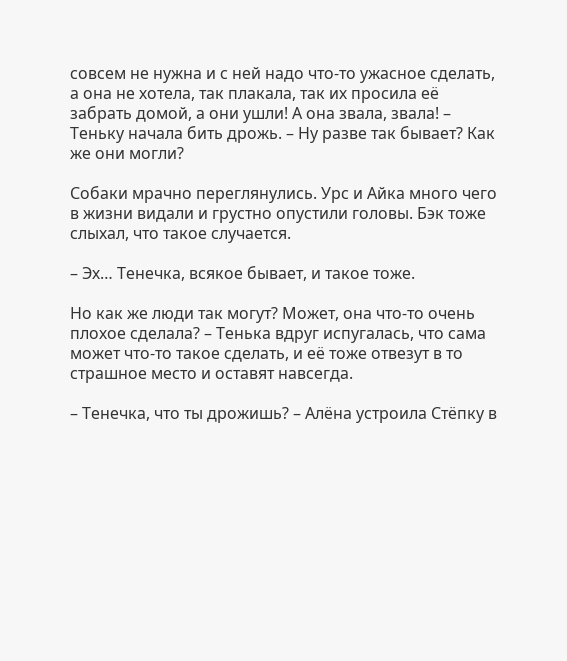совсем не нужна и с ней надо что-то ужасное сделать, а она не хотела, так плакала, так их просила её забрать домой, а они ушли! А она звала, звала! – Теньку начала бить дрожь. – Ну разве так бывает? Как же они могли?

Собаки мрачно переглянулись. Урс и Айка много чего в жизни видали и грустно опустили головы. Бэк тоже слыхал, что такое случается.

– Эх… Тенечка, всякое бывает, и такое тоже.

Но как же люди так могут? Может, она что-то очень плохое сделала? – Тенька вдруг испугалась, что сама может что-то такое сделать, и её тоже отвезут в то страшное место и оставят навсегда.

– Тенечка, что ты дрожишь? – Алёна устроила Стёпку в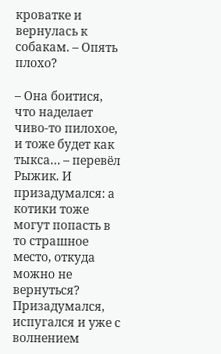кроватке и вернулась к собакам. – Опять плохо?

– Она боитися, что наделает чиво-то пилохое, и тоже будет как тыкса… – перевёл Рыжик. И призадумался: а котики тоже могут попасть в то страшное место, откуда можно не вернуться? Призадумался, испугался и уже с волнением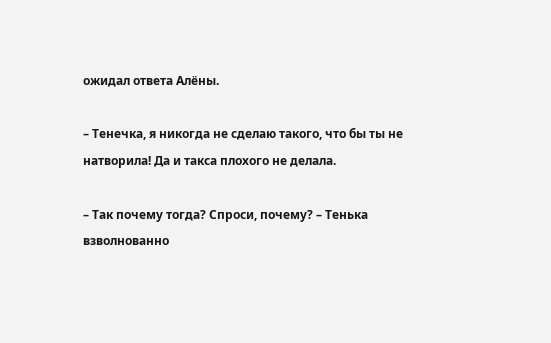ожидал ответа Алёны.

– Тенечка, я никогда не сделаю такого, что бы ты не натворила! Да и такса плохого не делала.

– Так почему тогда? Спроси, почему? – Тенька взволнованно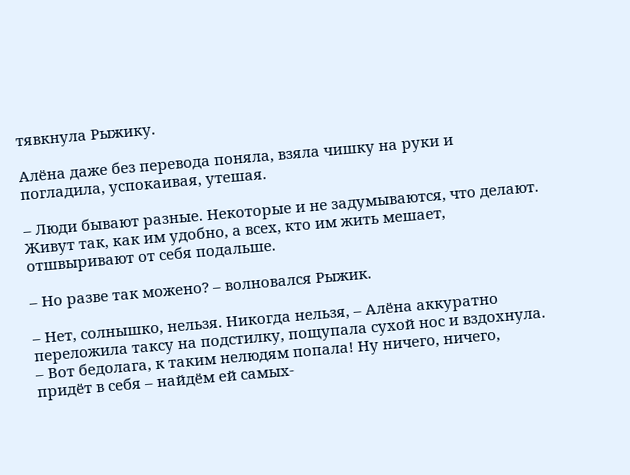тявкнула Рыжику.

Алёна даже без перевода поняла, взяла чишку на руки и погладила, успокаивая, утешая.

– Люди бывают разные. Некоторые и не задумываются, что делают. Живут так, как им удобно, а всех, кто им жить мешает, отшвыривают от себя подальше.

– Но разве так можено? – волновался Рыжик.

– Нет, солнышко, нельзя. Никогда нельзя, – Алёна аккуратно переложила таксу на подстилку, пощупала сухой нос и вздохнула. – Вот бедолага, к таким нелюдям попала! Ну ничего, ничего, придёт в себя – найдём ей самых-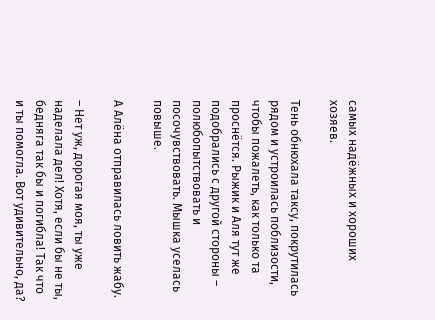самых надёжных и хороших хозяев.

Тень обнюхала таксу, покрутилась рядом и устроилась поблизости, чтобы пожалеть, как только та проснётся. Рыжик и Аля тут же подобрались с другой стороны – полюбопытствовать и посочувствовать. Мышка уселась повыше.

А Алёна отправилась ловить жабу.

– Нет уж, дорогая моя, ты уже наделала дел! Хотя, если бы не ты, бедняга так бы и погибла! Так что и ты помогла. Вот удивительно, да?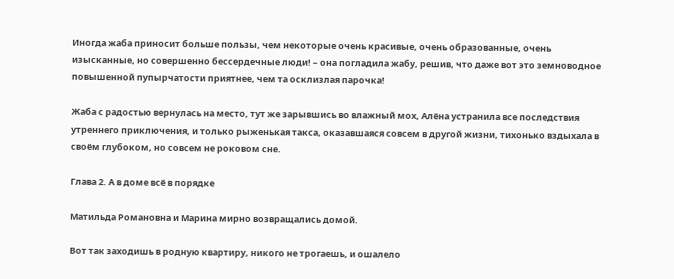Иногда жаба приносит больше пользы, чем некоторые очень красивые, очень образованные, очень изысканные, но совершенно бессердечные люди! – она погладила жабу, решив, что даже вот это земноводное повышенной пупырчатости приятнее, чем та осклизлая парочка!

Жаба с радостью вернулась на место, тут же зарывшись во влажный мох, Алёна устранила все последствия утреннего приключения, и только рыженькая такса, оказавшаяся совсем в другой жизни, тихонько вздыхала в своём глубоком, но совсем не роковом сне.

Глава 2. А в доме всё в порядке

Матильда Романовна и Марина мирно возвращались домой.

Вот так заходишь в родную квартиру, никого не трогаешь, и ошалело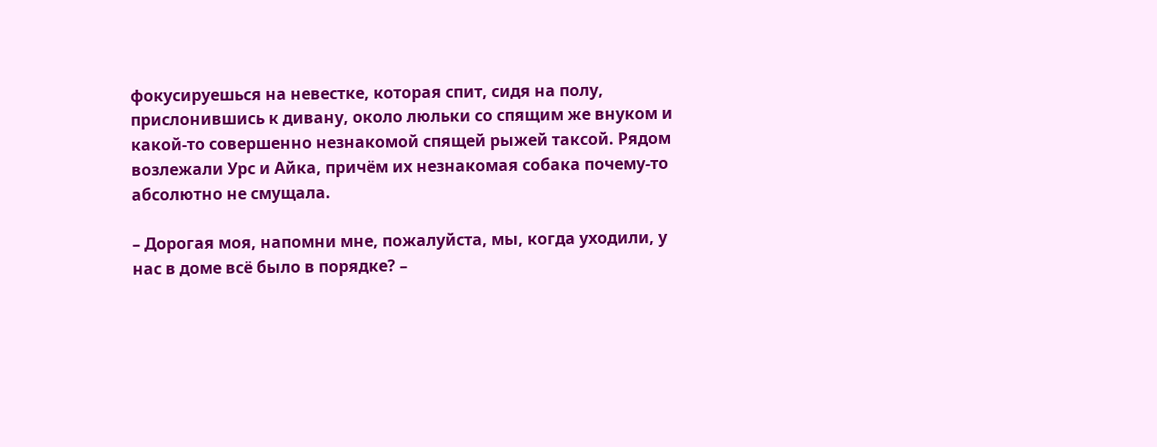фокусируешься на невестке, которая спит, сидя на полу, прислонившись к дивану, около люльки со спящим же внуком и какой-то совершенно незнакомой спящей рыжей таксой. Рядом возлежали Урс и Айка, причём их незнакомая собака почему-то абсолютно не смущала.

– Дорогая моя, напомни мне, пожалуйста, мы, когда уходили, у нас в доме всё было в порядке? –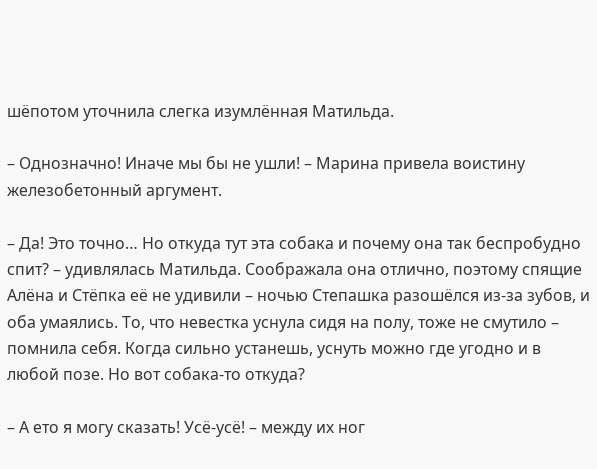шёпотом уточнила слегка изумлённая Матильда.

– Однозначно! Иначе мы бы не ушли! – Марина привела воистину железобетонный аргумент.

– Да! Это точно… Но откуда тут эта собака и почему она так беспробудно спит? – удивлялась Матильда. Соображала она отлично, поэтому спящие Алёна и Стёпка её не удивили – ночью Степашка разошёлся из-за зубов, и оба умаялись. То, что невестка уснула сидя на полу, тоже не смутило – помнила себя. Когда сильно устанешь, уснуть можно где угодно и в любой позе. Но вот собака-то откуда?

– А ето я могу сказать! Усё-усё! – между их ног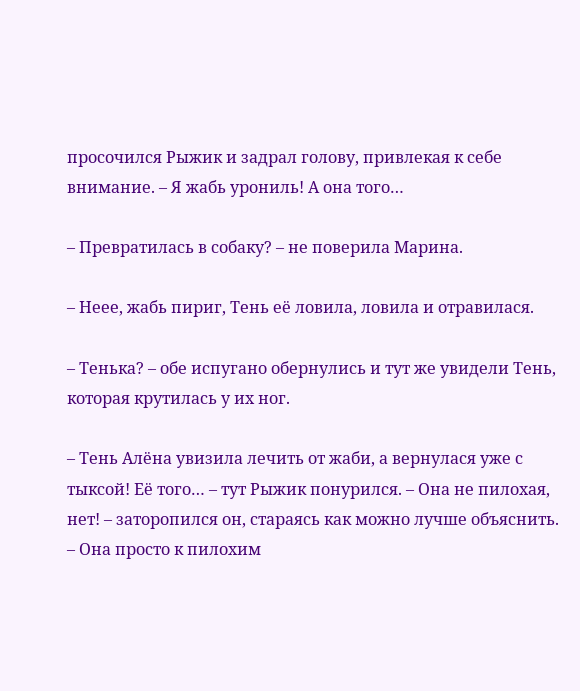просочился Рыжик и задрал голову, привлекая к себе внимание. – Я жабь урониль! А она того…

– Превратилась в собаку? – не поверила Марина.

– Неее, жабь пириг, Тень её ловила, ловила и отравилася.

– Тенька? – обе испугано обернулись и тут же увидели Тень, которая крутилась у их ног.

– Тень Алёна увизила лечить от жаби, а вернулася уже с тыксой! Её того… – тут Рыжик понурился. – Она не пилохая, нет! – заторопился он, стараясь как можно лучше объяснить. – Она просто к пилохим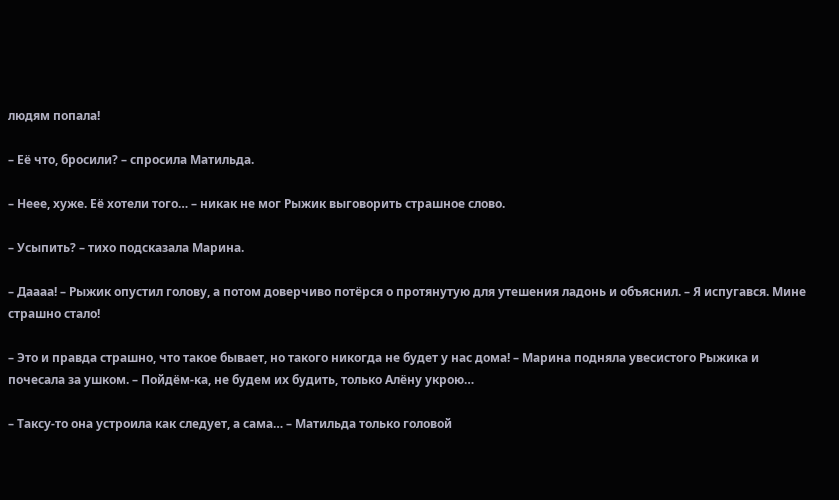людям попала!

– Её что, бросили? – спросила Матильда.

– Неее, хуже. Её хотели того… – никак не мог Рыжик выговорить страшное слово.

– Усыпить? – тихо подсказала Марина.

– Даааа! – Рыжик опустил голову, а потом доверчиво потёрся о протянутую для утешения ладонь и объяснил. – Я испугався. Мине страшно стало!

– Это и правда страшно, что такое бывает, но такого никогда не будет у нас дома! – Марина подняла увесистого Рыжика и почесала за ушком. – Пойдём-ка, не будем их будить, только Алёну укрою…

– Таксу-то она устроила как следует, а сама… – Матильда только головой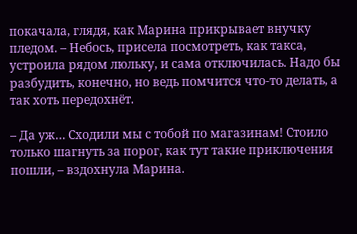покачала, глядя, как Марина прикрывает внучку пледом. – Небось, присела посмотреть, как такса, устроила рядом люльку, и сама отключилась. Надо бы разбудить, конечно, но ведь помчится что-то делать, а так хоть передохнёт.

– Да уж… Сходили мы с тобой по магазинам! Стоило только шагнуть за порог, как тут такие приключения пошли, – вздохнула Марина.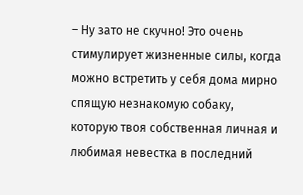– Ну зато не скучно! Это очень стимулирует жизненные силы, когда можно встретить у себя дома мирно спящую незнакомую собаку, которую твоя собственная личная и любимая невестка в последний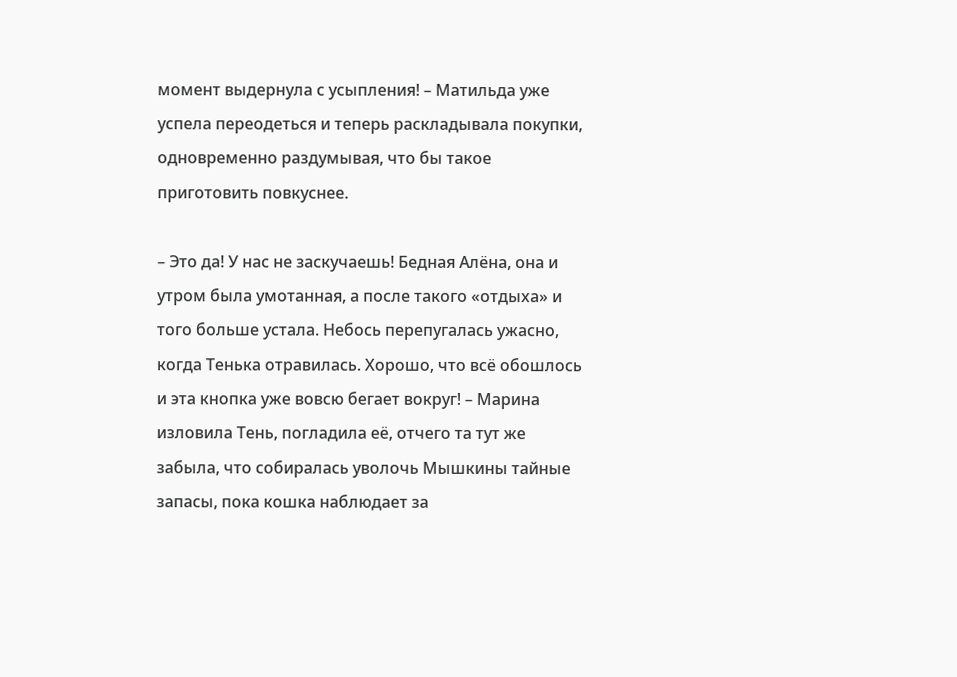момент выдернула с усыпления! – Матильда уже успела переодеться и теперь раскладывала покупки, одновременно раздумывая, что бы такое приготовить повкуснее.

– Это да! У нас не заскучаешь! Бедная Алёна, она и утром была умотанная, а после такого «отдыха» и того больше устала. Небось перепугалась ужасно, когда Тенька отравилась. Хорошо, что всё обошлось и эта кнопка уже вовсю бегает вокруг! – Марина изловила Тень, погладила её, отчего та тут же забыла, что собиралась уволочь Мышкины тайные запасы, пока кошка наблюдает за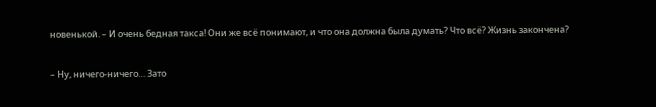новенькой. – И очень бедная такса! Они же всё понимают, и что она должна была думать? Что всё? Жизнь закончена?

– Ну, ничего-ничего… Зато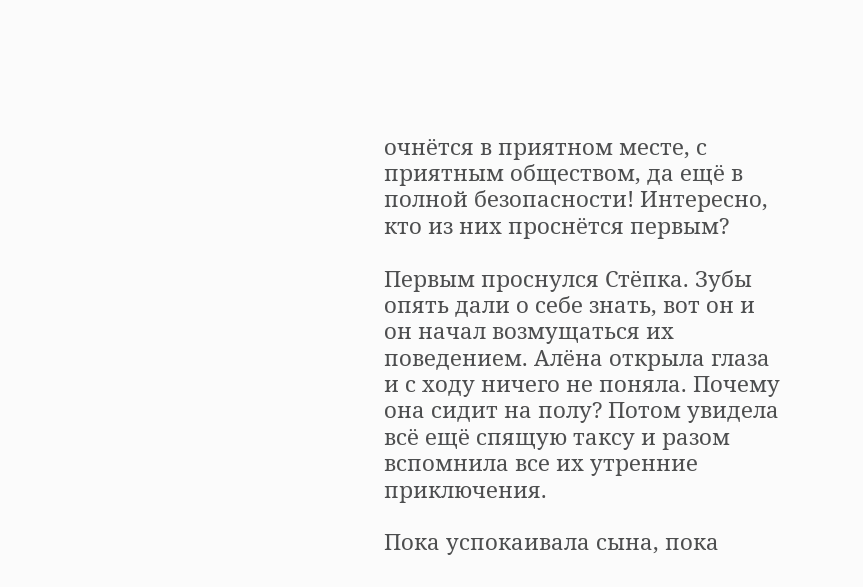очнётся в приятном месте, с приятным обществом, да ещё в полной безопасности! Интересно, кто из них проснётся первым?

Первым проснулся Стёпка. Зубы опять дали о себе знать, вот он и он начал возмущаться их поведением. Алёна открыла глаза и с ходу ничего не поняла. Почему она сидит на полу? Потом увидела всё ещё спящую таксу и разом вспомнила все их утренние приключения.

Пока успокаивала сына, пока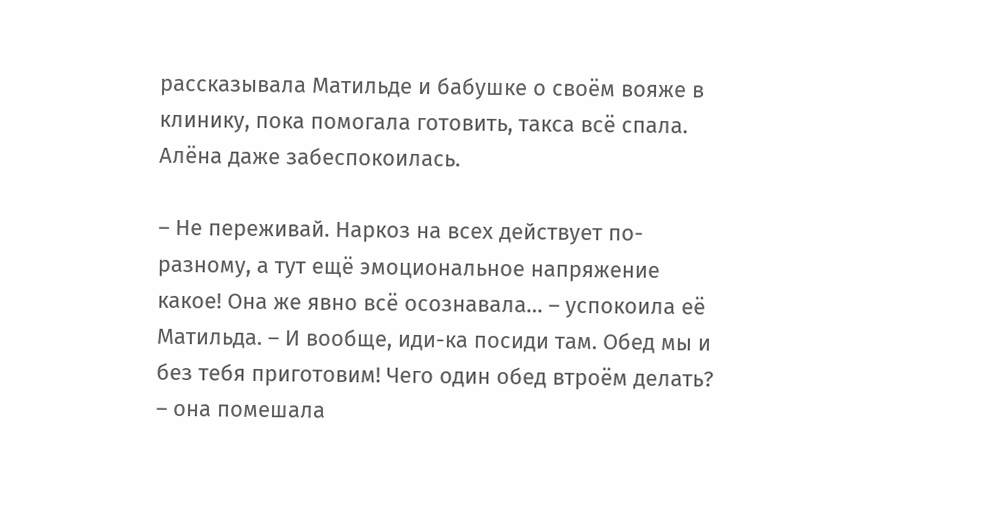рассказывала Матильде и бабушке о своём вояже в клинику, пока помогала готовить, такса всё спала. Алёна даже забеспокоилась.

– Не переживай. Наркоз на всех действует по-разному, а тут ещё эмоциональное напряжение какое! Она же явно всё осознавала… – успокоила её Матильда. – И вообще, иди-ка посиди там. Обед мы и без тебя приготовим! Чего один обед втроём делать? – она помешала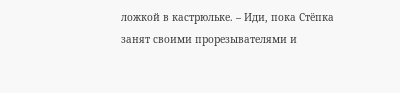ложкой в кастрюльке. – Иди, пока Стёпка занят своими прорезывателями и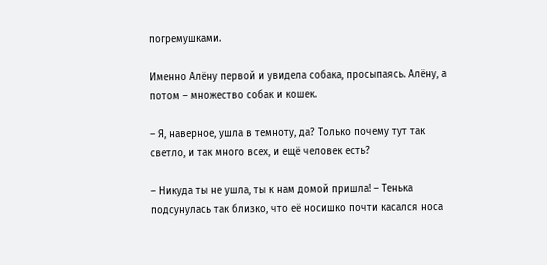погремушками.

Именно Алёну первой и увидела собака, просыпаясь. Алёну, а потом – множество собак и кошек.

– Я, наверное, ушла в темноту, да? Только почему тут так светло, и так много всех, и ещё человек есть?

– Никуда ты не ушла, ты к нам домой пришла! – Тенька подсунулась так близко, что её носишко почти касался носа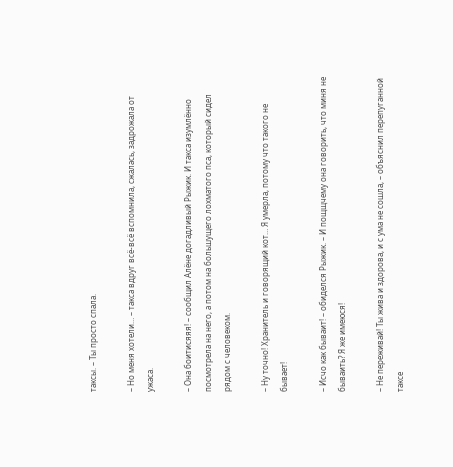таксы. – Ты просто спала.

– Но меня хотели… – такса вдруг всё-всё вспомнила, сжалась, задрожала от ужаса.

– Она боитисяяя! – сообщил Алёне догадливый Рыжик. И такса изумлённо посмотрела на него, а потом на большущего лохматого пса, который сидел рядом с человеком.

– Ну точно! Хранитель и говорящий кот… Я умерла, потому что такого не бывает!

– Исчо как бываит! – обиделся Рыжик. – И пощщчему она говорить, что миня не бываить? Я же имеюся!

– Не переживай! Ты жива и здорова, и с ума не сошла, – объяснил перепуганной таксе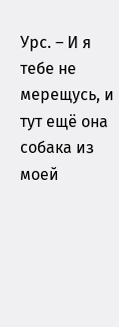Урс. – И я тебе не мерещусь, и тут ещё она собака из моей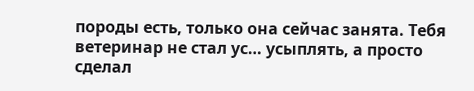породы есть, только она сейчас занята. Тебя ветеринар не стал ус… усыплять, а просто сделал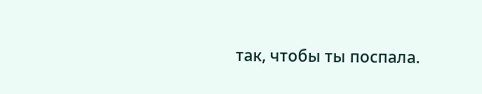так, чтобы ты поспала.